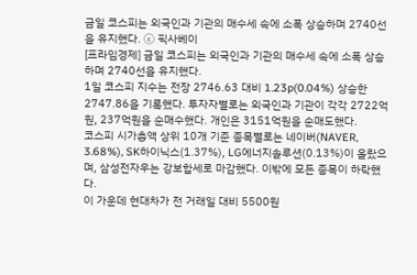금일 코스피는 외국인과 기관의 매수세 속에 소폭 상승하며 2740선을 유지했다. ⓒ 픽사베이
[프라임경제] 금일 코스피는 외국인과 기관의 매수세 속에 소폭 상승하며 2740선을 유지했다.
1일 코스피 지수는 전장 2746.63 대비 1.23p(0.04%) 상승한 2747.86을 기록했다. 투자자별로는 외국인과 기관이 각각 2722억원, 237억원을 순매수했다. 개인은 3151억원을 순매도했다.
코스피 시가총액 상위 10개 기준 종목별로는 네이버(NAVER, 3.68%), SK하이닉스(1.37%), LG에너지솔루션(0.13%)이 올랐으며, 삼성전자우는 강보합세로 마감했다. 이밖에 모든 종목이 하락했다.
이 가운데 현대차가 전 거래일 대비 5500원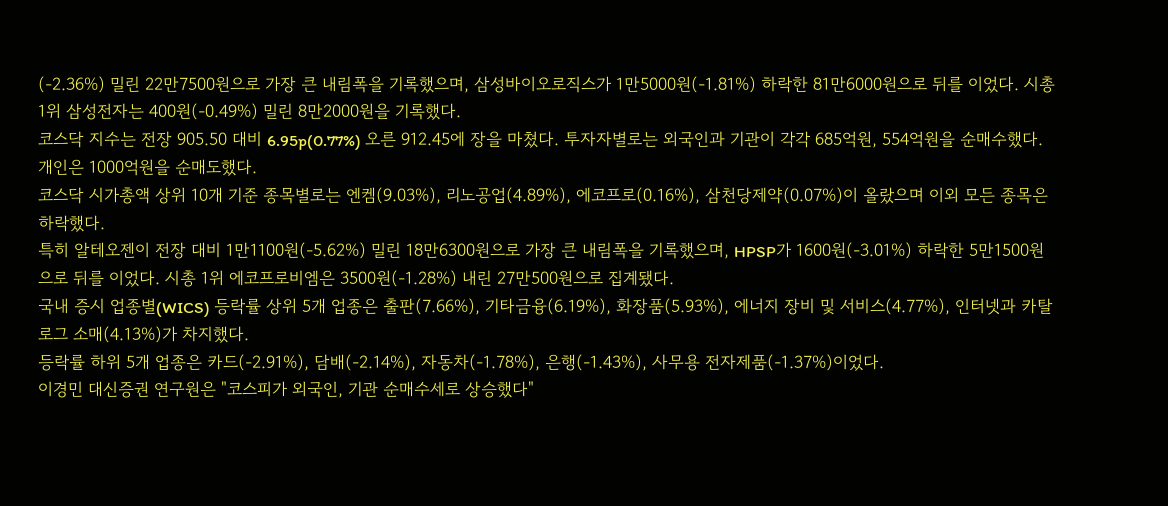(-2.36%) 밀린 22만7500원으로 가장 큰 내림폭을 기록했으며, 삼성바이오로직스가 1만5000원(-1.81%) 하락한 81만6000원으로 뒤를 이었다. 시총 1위 삼성전자는 400원(-0.49%) 밀린 8만2000원을 기록했다.
코스닥 지수는 전장 905.50 대비 6.95p(0.77%) 오른 912.45에 장을 마쳤다. 투자자별로는 외국인과 기관이 각각 685억원, 554억원을 순매수했다. 개인은 1000억원을 순매도했다.
코스닥 시가총액 상위 10개 기준 종목별로는 엔켐(9.03%), 리노공업(4.89%), 에코프로(0.16%), 삼천당제약(0.07%)이 올랐으며 이외 모든 종목은 하락했다.
특히 알테오젠이 전장 대비 1만1100원(-5.62%) 밀린 18만6300원으로 가장 큰 내림폭을 기록했으며, HPSP가 1600원(-3.01%) 하락한 5만1500원으로 뒤를 이었다. 시총 1위 에코프로비엠은 3500원(-1.28%) 내린 27만500원으로 집계됐다.
국내 증시 업종별(WICS) 등락률 상위 5개 업종은 출판(7.66%), 기타금융(6.19%), 화장품(5.93%), 에너지 장비 및 서비스(4.77%), 인터넷과 카탈로그 소매(4.13%)가 차지했다.
등락률 하위 5개 업종은 카드(-2.91%), 담배(-2.14%), 자동차(-1.78%), 은행(-1.43%), 사무용 전자제품(-1.37%)이었다.
이경민 대신증권 연구원은 "코스피가 외국인, 기관 순매수세로 상승했다"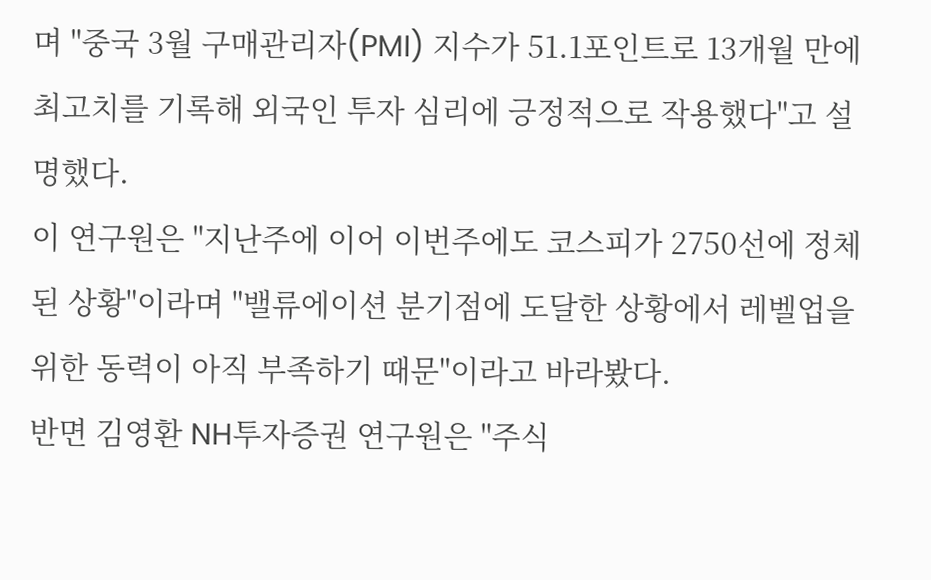며 "중국 3월 구매관리자(PMI) 지수가 51.1포인트로 13개월 만에 최고치를 기록해 외국인 투자 심리에 긍정적으로 작용했다"고 설명했다.
이 연구원은 "지난주에 이어 이번주에도 코스피가 2750선에 정체된 상황"이라며 "밸류에이션 분기점에 도달한 상황에서 레벨업을 위한 동력이 아직 부족하기 때문"이라고 바라봤다.
반면 김영환 NH투자증권 연구원은 "주식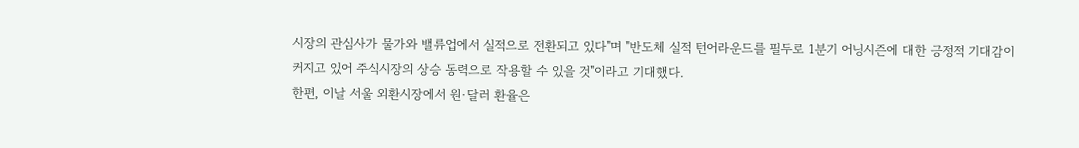시장의 관심사가 물가와 밸류업에서 실적으로 전환되고 있다"며 "반도체 실적 턴어라운드를 필두로 1분기 어닝시즌에 대한 긍정적 기대감이 커지고 있어 주식시장의 상승 동력으로 작용할 수 있을 것"이라고 기대했다.
한편, 이날 서울 외환시장에서 원·달러 환율은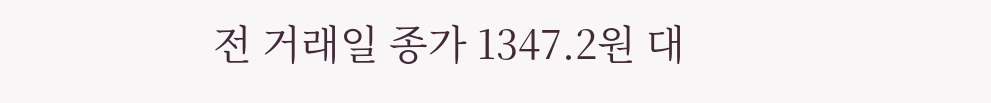전 거래일 종가 1347.2원 대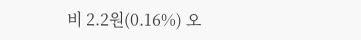비 2.2원(0.16%) 오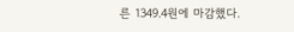른 1349.4원에 마감했다.